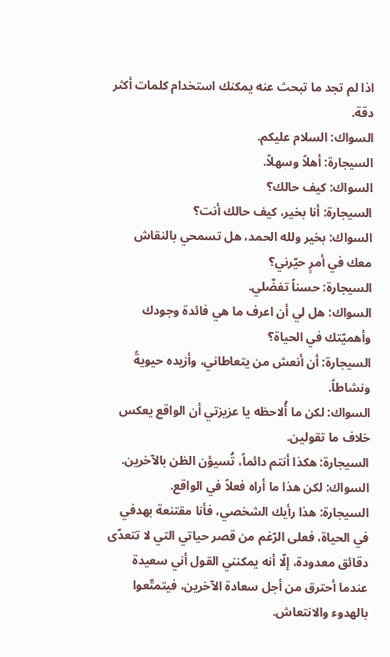اذا لم تجد ما تبحث عنه يمكنك استخدام كلمات أكثر دقة.
السواك: السلام عليكم.
السيجارة: أهلاً وسهلاً.
السواك: كيف حالك؟
السيجارة: أنا بخير، كيف حالك أنت؟
السواك: بخير ولله الحمد، هل تسمحي بالنقاش معك في أمرٍ حيّرني؟
السيجارة: حسناً تفضّلي.
السواك: هل لي أن اعرف ما هي فائدة وجودك وأهميّتك في الحياة؟
السيجارة: أن أنعش من يتعاطاني، وأزيده حيويةً ونشاطاً.
السواك: لكن ما أُلاحظه يا عزيزتي أن الواقع يعكس خلاف ما تقولين.
السيجارة: هكذا أنتم دائماً، تُسيؤن الظن بالآخرين.
السواك: لكن هذا ما أراه فعلاً في الواقع.
السيجارة: هذا رأيك الشخصي، فأنا مقتنعة بهدفي في الحياة، فعلى الرّغم من قصر حياتي التي لا تتعدّى دقائق معدودة، إلّا أنه يمكنني القول أني سعيدة عندما أحترق من أجل سعادة الآخرين، فيتمتّعوا بالهدوء والانتعاش.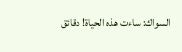السواك: ساءت هذه الحياة! دقائق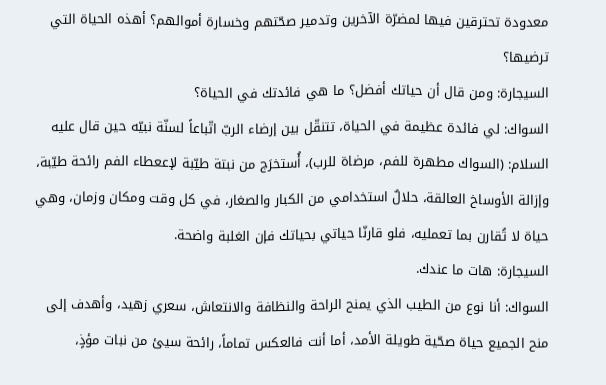معدودة تحترقين فيها لمضرّة الآخرين وتدمير صحّتهم وخسارة أموالهم؟ أهذه الحياة التي ترضيها؟
السيجارة: ومن قال أن حياتك أفضل؟ ما هي فائدتك في الحياة؟
السواك: لي فائدة عظيمة في الحياة، تتنقّل بين إرضاء الربّ اتّباعاً لسنّة نبيّه حين قال عليه السلام: (السواك مطهرة للفم، مرضاة للرب)، أُستخرَج من نبتة طيّبة لإععطاء الفم رائحة طيّبة، وإزالة الأوساخ العالقة، حلالٌ استخدامي من الكبار والصغار، في كل وقت ومكان وزمان، وهي حياة لا تُقارن بما تعمليه، فلو قارنّا حياتي بحياتك فإن الغلبة واضحة.
السيجارة: هات ما عندك.
السواك: أنا نوع من الطيب الذي يمنح الراحة والنظافة والانتعاش، سعري زهيد، وأهدف إلى منح الجميع حياة صحّية طويلة الأمد، أما أنت فالعكس تماماً، رائحة سيئ من نبات مؤذٍ،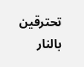تحترقين بالنار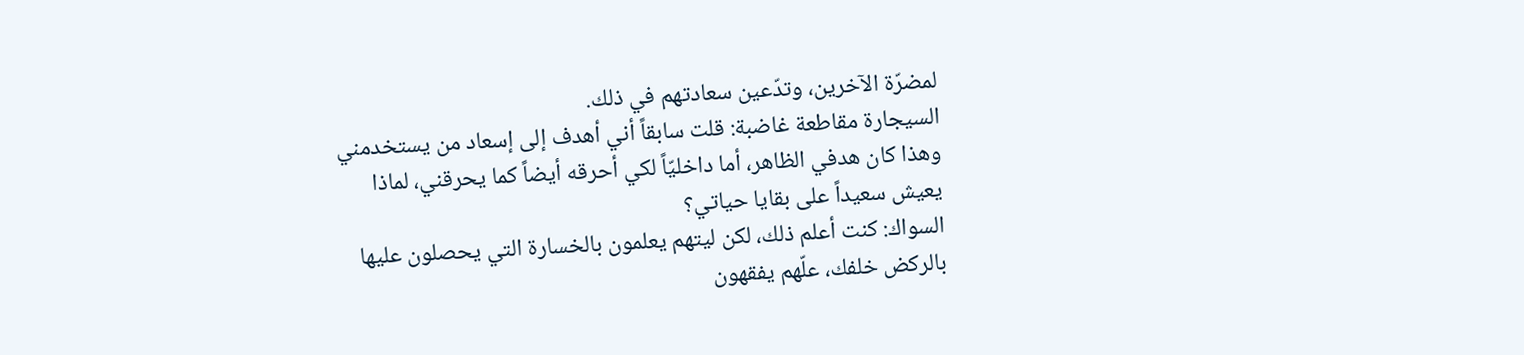لمضرّة الآخرين، وتدّعين سعادتهم في ذلك.
السيجارة مقاطعة غاضبة: قلت سابقاً أني أهدف إلى إسعاد من يستخدمني وهذا كان هدفي الظاهر، أما داخليّاً لكي أحرقه أيضاً كما يحرقني، لماذا يعيش سعيداً على بقايا حياتي؟
السواك: كنت أعلم ذلك، لكن ليتهم يعلمون بالخسارة التي يحصلون عليها بالركض خلفك، علّهم يفقهون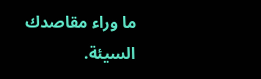ما وراء مقاصدك السيئة.